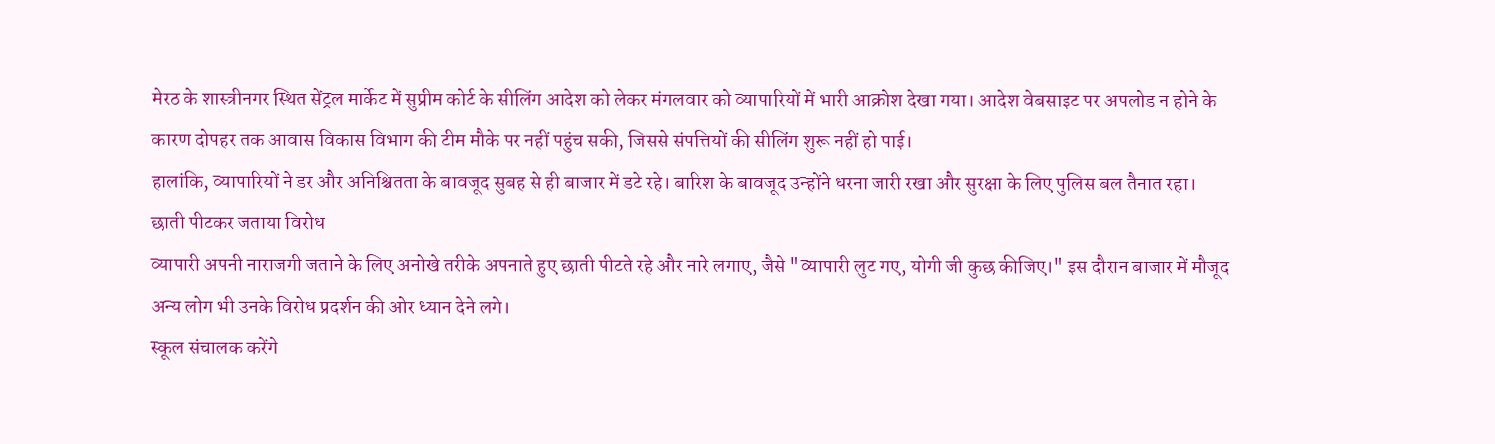मेरठ के शास्त्रीनगर स्थित सेंट्रल मार्केट में सुप्रीम कोर्ट के सीलिंग आदेश को लेकर मंगलवार को व्यापारियों में भारी आक्रोश देखा गया। आदेश वेबसाइट पर अपलोड न होने के कारण दोपहर तक आवास विकास विभाग की टीम मौके पर नहीं पहुंच सकी, जिससे संपत्तियों की सीलिंग शुरू नहीं हो पाई।
हालांकि, व्यापारियों ने डर और अनिश्चितता के बावजूद सुबह से ही बाजार में डटे रहे। बारिश के बावजूद उन्होंने धरना जारी रखा और सुरक्षा के लिए पुलिस बल तैनात रहा।
छाती पीटकर जताया विरोध
व्यापारी अपनी नाराजगी जताने के लिए अनोखे तरीके अपनाते हुए छाती पीटते रहे और नारे लगाए, जैसे "व्यापारी लुट गए, योगी जी कुछ कीजिए।" इस दौरान बाजार में मौजूद अन्य लोग भी उनके विरोध प्रदर्शन की ओर ध्यान देने लगे।
स्कूल संचालक करेंगे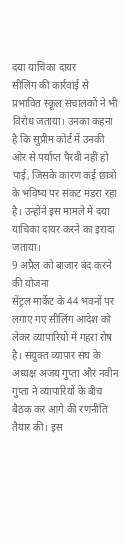दया याचिका दायर
सीलिंग की कार्रवाई से प्रभावित स्कूल संचालकों ने भी विरोध जताया। उनका कहना है कि सुप्रीम कोर्ट में उनकी ओर से पर्याप्त पैरवी नहीं हो पाई, जिसके कारण कई छात्रों के भविष्य पर संकट मंडरा रहा है। उन्होंने इस मामले में दया याचिका दायर करने का इरादा जताया।
9 अप्रैल को बाजार बंद करने की योजना
सेंट्रल मार्केट के 44 भवनों पर लगाए गए सीलिंग आदेश को लेकर व्यापारियों में गहरा रोष है। संयुक्त व्यापार संघ के अध्यक्ष अजय गुप्ता और नवीन गुप्ता ने व्यापारियों के बीच बैठक कर आगे की रणनीति तैयार की। इस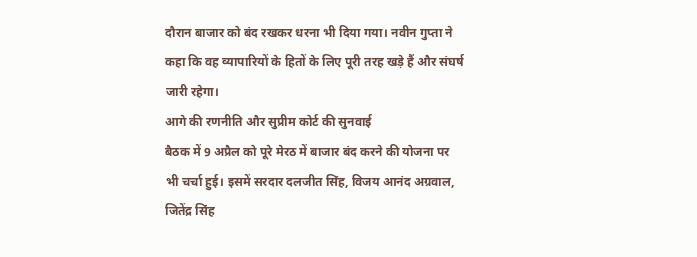दौरान बाजार को बंद रखकर धरना भी दिया गया। नवीन गुप्ता ने कहा कि वह व्यापारियों के हितों के लिए पूरी तरह खड़े हैं और संघर्ष जारी रहेगा।
आगे की रणनीति और सुप्रीम कोर्ट की सुनवाई
बैठक में 9 अप्रैल को पूरे मेरठ में बाजार बंद करने की योजना पर भी चर्चा हुई। इसमें सरदार दलजीत सिंह, विजय आनंद अग्रवाल, जितेंद्र सिंह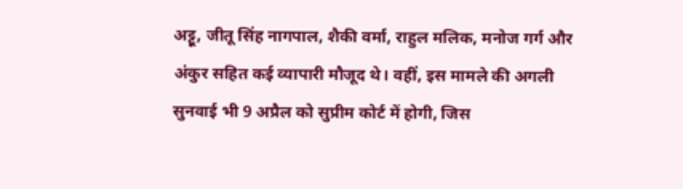अट्टू, जीतू सिंह नागपाल, शैकी वर्मा, राहुल मलिक, मनोज गर्ग और अंकुर सहित कई व्यापारी मौजूद थे। वहीं, इस मामले की अगली सुनवाई भी 9 अप्रैल को सुप्रीम कोर्ट में होगी, जिस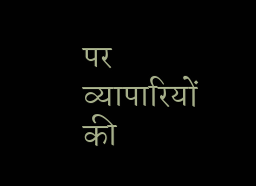पर व्यापारियों की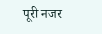पूरी नजर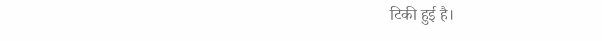टिकी हुई है।